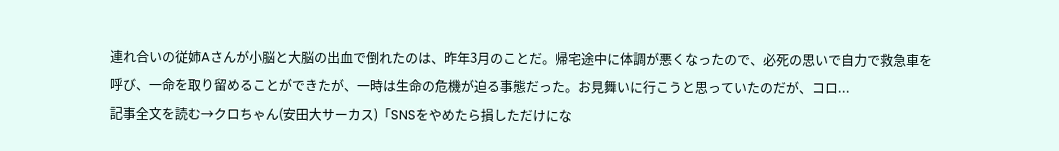連れ合いの従姉Aさんが小脳と大脳の出血で倒れたのは、昨年3月のことだ。帰宅途中に体調が悪くなったので、必死の思いで自力で救急車を呼び、一命を取り留めることができたが、一時は生命の危機が迫る事態だった。お見舞いに行こうと思っていたのだが、コロ...
記事全文を読む→クロちゃん(安田大サーカス)「SNSをやめたら損しただけにな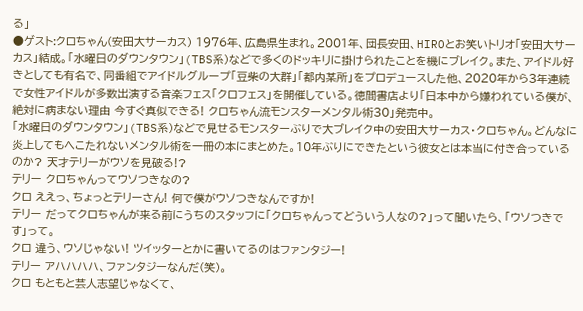る」
●ゲスト:クロちゃん(安田大サーカス) 1976年、広島県生まれ。2001年、団長安田、HIROとお笑いトリオ「安田大サーカス」結成。「水曜日のダウンタウン」(TBS系)などで多くのドッキリに掛けられたことを機にブレイク。また、アイドル好きとしても有名で、同番組でアイドルグループ「豆柴の大群」「都内某所」をプロデュースした他、2020年から3年連続で女性アイドルが多数出演する音楽フェス「クロフェス」を開催している。徳間書店より「日本中から嫌われている僕が、絶対に病まない理由 今すぐ真似できる! クロちゃん流モンスターメンタル術30」発売中。
「水曜日のダウンタウン」(TBS系)などで見せるモンスターぶりで大ブレイク中の安田大サーカス・クロちゃん。どんなに炎上してもへこたれないメンタル術を一冊の本にまとめた。10年ぶりにできたという彼女とは本当に付き合っているのか? 天才テリーがウソを見破る!?
テリー クロちゃんってウソつきなの?
クロ ええっ、ちょっとテリーさん! 何で僕がウソつきなんですか!
テリー だってクロちゃんが来る前にうちのスタッフに「クロちゃんってどういう人なの?」って聞いたら、「ウソつきです」って。
クロ 違う、ウソじゃない! ツイッターとかに書いてるのはファンタジー!
テリー アハハハハ、ファンタジーなんだ(笑)。
クロ もともと芸人志望じゃなくて、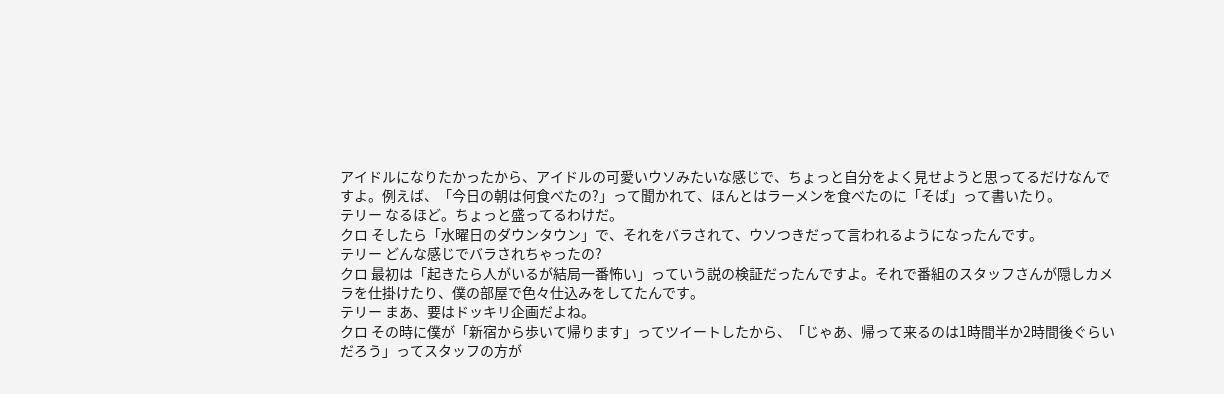アイドルになりたかったから、アイドルの可愛いウソみたいな感じで、ちょっと自分をよく見せようと思ってるだけなんですよ。例えば、「今日の朝は何食べたの?」って聞かれて、ほんとはラーメンを食べたのに「そば」って書いたり。
テリー なるほど。ちょっと盛ってるわけだ。
クロ そしたら「水曜日のダウンタウン」で、それをバラされて、ウソつきだって言われるようになったんです。
テリー どんな感じでバラされちゃったの?
クロ 最初は「起きたら人がいるが結局一番怖い」っていう説の検証だったんですよ。それで番組のスタッフさんが隠しカメラを仕掛けたり、僕の部屋で色々仕込みをしてたんです。
テリー まあ、要はドッキリ企画だよね。
クロ その時に僕が「新宿から歩いて帰ります」ってツイートしたから、「じゃあ、帰って来るのは1時間半か2時間後ぐらいだろう」ってスタッフの方が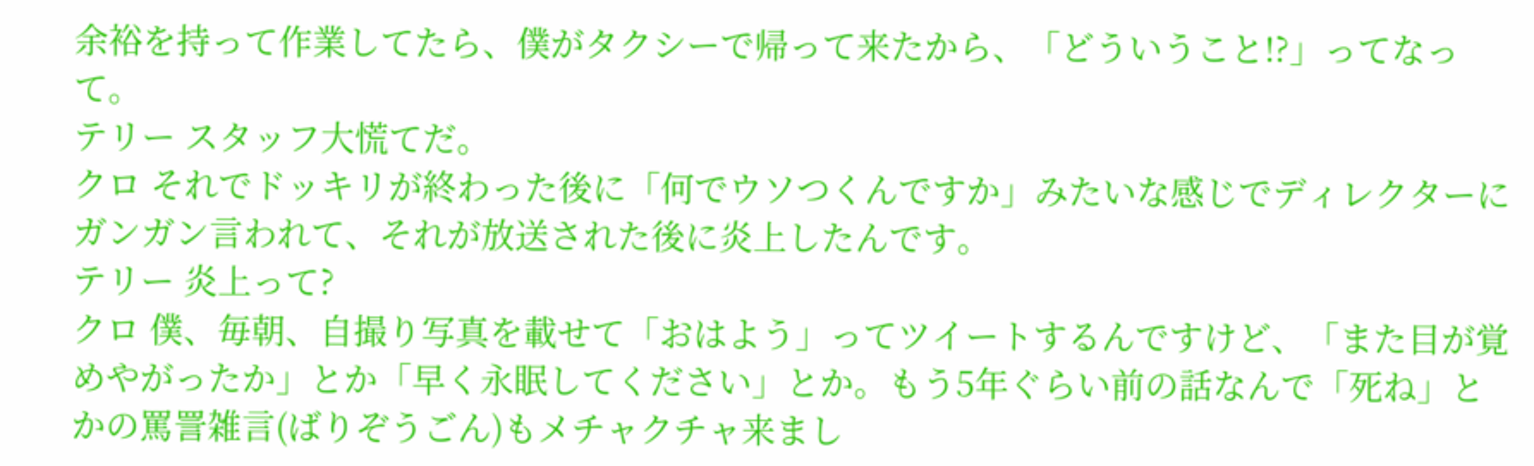余裕を持って作業してたら、僕がタクシーで帰って来たから、「どういうこと!?」ってなって。
テリー スタッフ大慌てだ。
クロ それでドッキリが終わった後に「何でウソつくんですか」みたいな感じでディレクターにガンガン言われて、それが放送された後に炎上したんです。
テリー 炎上って?
クロ 僕、毎朝、自撮り写真を載せて「おはよう」ってツイートするんですけど、「また目が覚めやがったか」とか「早く永眠してください」とか。もう5年ぐらい前の話なんで「死ね」とかの罵詈雑言(ばりぞうごん)もメチャクチャ来まし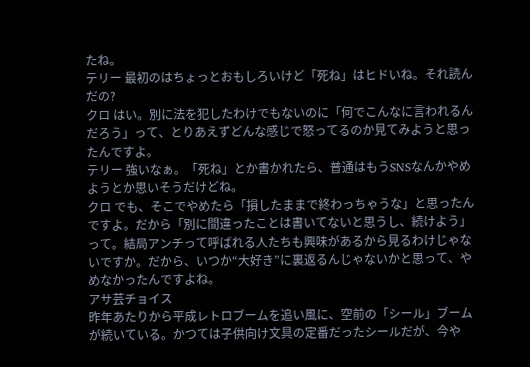たね。
テリー 最初のはちょっとおもしろいけど「死ね」はヒドいね。それ読んだの?
クロ はい。別に法を犯したわけでもないのに「何でこんなに言われるんだろう」って、とりあえずどんな感じで怒ってるのか見てみようと思ったんですよ。
テリー 強いなぁ。「死ね」とか書かれたら、普通はもうSNSなんかやめようとか思いそうだけどね。
クロ でも、そこでやめたら「損したままで終わっちゃうな」と思ったんですよ。だから「別に間違ったことは書いてないと思うし、続けよう」って。結局アンチって呼ばれる人たちも興味があるから見るわけじゃないですか。だから、いつか“大好き”に裏返るんじゃないかと思って、やめなかったんですよね。
アサ芸チョイス
昨年あたりから平成レトロブームを追い風に、空前の「シール」ブームが続いている。かつては子供向け文具の定番だったシールだが、今や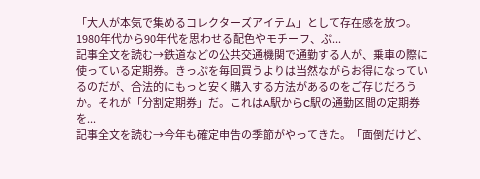「大人が本気で集めるコレクターズアイテム」として存在感を放つ。1980年代から90年代を思わせる配色やモチーフ、ぷ...
記事全文を読む→鉄道などの公共交通機関で通勤する人が、乗車の際に使っている定期券。きっぷを毎回買うよりは当然ながらお得になっているのだが、合法的にもっと安く購入する方法があるのをご存じだろうか。それが「分割定期券」だ。これはA駅からC駅の通勤区間の定期券を...
記事全文を読む→今年も確定申告の季節がやってきた。「面倒だけど、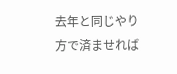去年と同じやり方で済ませれば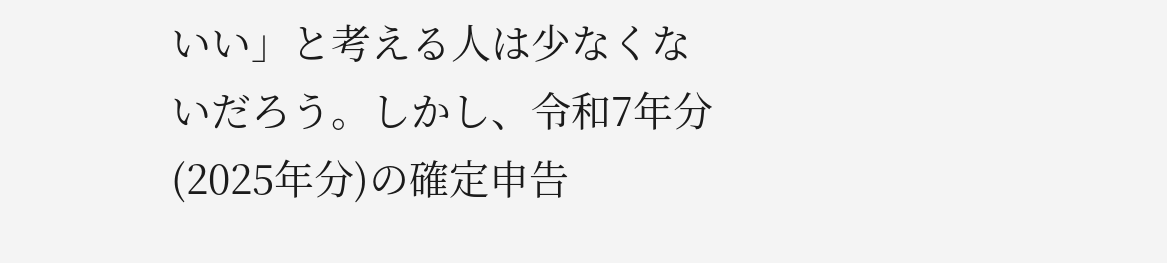いい」と考える人は少なくないだろう。しかし、令和7年分(2025年分)の確定申告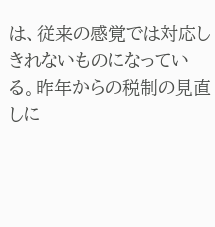は、従来の感覚では対応しきれないものになっている。昨年からの税制の見直しに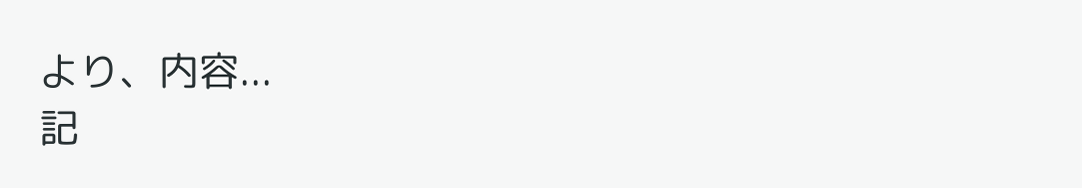より、内容...
記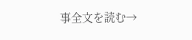事全文を読む→